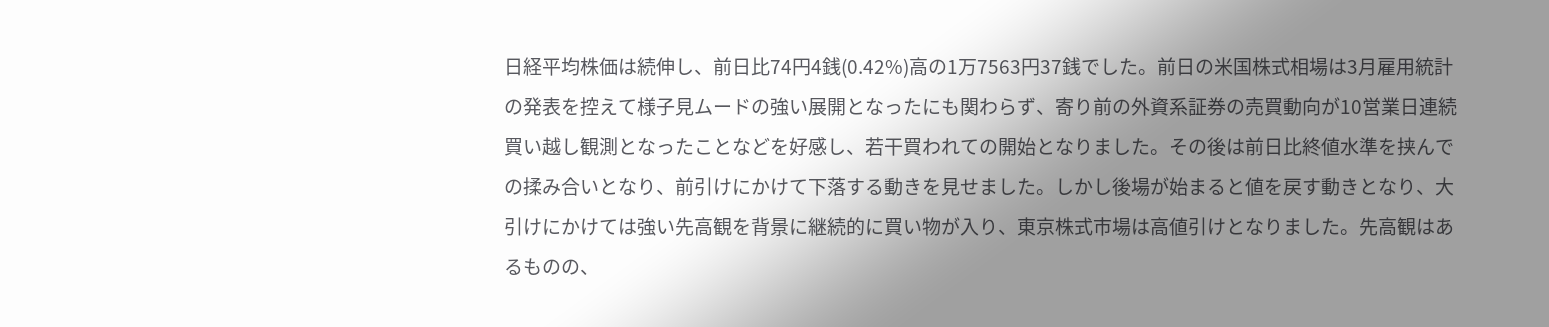日経平均株価は続伸し、前日比74円4銭(0.42%)高の1万7563円37銭でした。前日の米国株式相場は3月雇用統計の発表を控えて様子見ムードの強い展開となったにも関わらず、寄り前の外資系証券の売買動向が10営業日連続買い越し観測となったことなどを好感し、若干買われての開始となりました。その後は前日比終値水準を挟んでの揉み合いとなり、前引けにかけて下落する動きを見せました。しかし後場が始まると値を戻す動きとなり、大引けにかけては強い先高観を背景に継続的に買い物が入り、東京株式市場は高値引けとなりました。先高観はあるものの、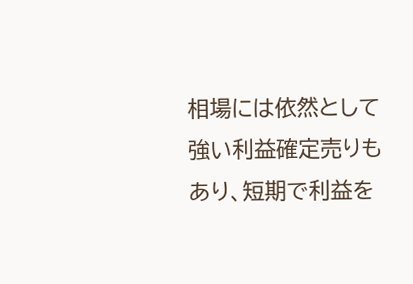相場には依然として強い利益確定売りもあり、短期で利益を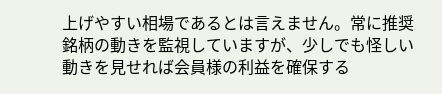上げやすい相場であるとは言えません。常に推奨銘柄の動きを監視していますが、少しでも怪しい動きを見せれば会員様の利益を確保する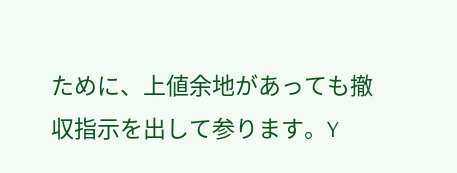ために、上値余地があっても撤収指示を出して参ります。Y